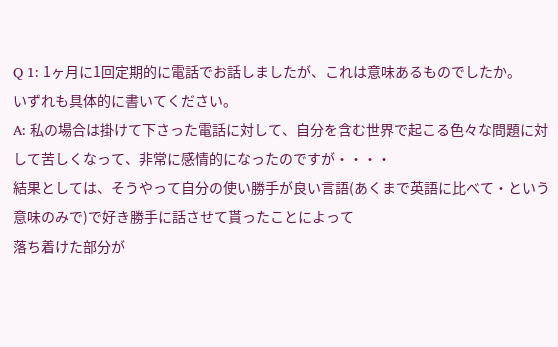Q 1: 1ヶ月に1回定期的に電話でお話しましたが、これは意味あるものでしたか。
いずれも具体的に書いてください。
A: 私の場合は掛けて下さった電話に対して、自分を含む世界で起こる色々な問題に対して苦しくなって、非常に感情的になったのですが・・・・
結果としては、そうやって自分の使い勝手が良い言語(あくまで英語に比べて・という意味のみで)で好き勝手に話させて貰ったことによって
落ち着けた部分が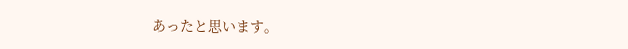あったと思います。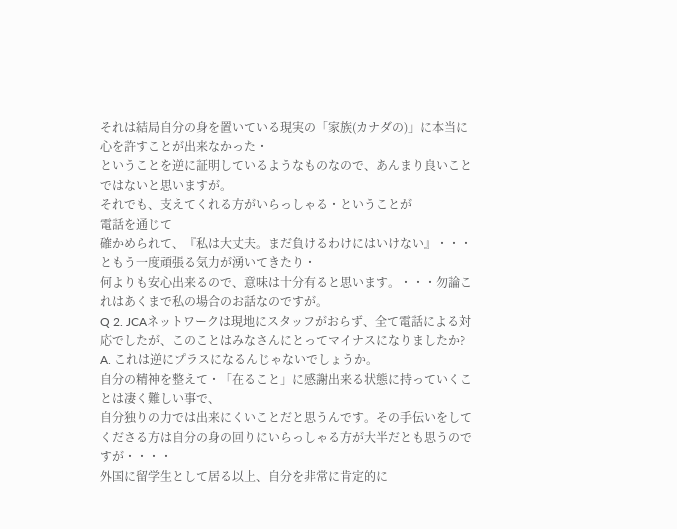それは結局自分の身を置いている現実の「家族(カナダの)」に本当に心を許すことが出来なかった・
ということを逆に証明しているようなものなので、あんまり良いことではないと思いますが。
それでも、支えてくれる方がいらっしゃる・ということが
電話を通じて
確かめられて、『私は大丈夫。まだ負けるわけにはいけない』・・・ともう一度頑張る気力が湧いてきたり・
何よりも安心出来るので、意味は十分有ると思います。・・・勿論これはあくまで私の場合のお話なのですが。
Q 2. JCAネットワークは現地にスタッフがおらず、全て電話による対応でしたが、このことはみなさんにとってマイナスになりましたか?
A. これは逆にプラスになるんじゃないでしょうか。
自分の精神を整えて・「在ること」に感謝出来る状態に持っていくことは凄く難しい事で、
自分独りの力では出来にくいことだと思うんです。その手伝いをしてくださる方は自分の身の回りにいらっしゃる方が大半だとも思うのですが・・・・
外国に留学生として居る以上、自分を非常に肯定的に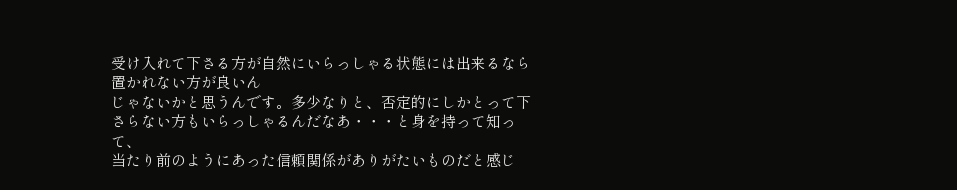受け入れて下さる方が自然にいらっしゃる状態には出来るなら置かれない方が良いん
じゃないかと思うんです。多少なりと、否定的にしかとって下さらない方もいらっしゃるんだなあ・・・と身を持って知って、
当たり前のようにあった信頼関係がありがたいものだと感じ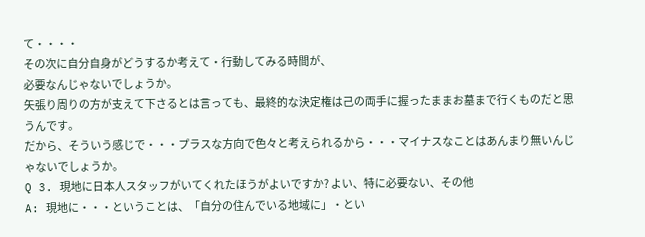て・・・・
その次に自分自身がどうするか考えて・行動してみる時間が、
必要なんじゃないでしょうか。
矢張り周りの方が支えて下さるとは言っても、最終的な決定権は己の両手に握ったままお墓まで行くものだと思うんです。
だから、そういう感じで・・・プラスな方向で色々と考えられるから・・・マイナスなことはあんまり無いんじゃないでしょうか。
Q 3. 現地に日本人スタッフがいてくれたほうがよいですか? よい、特に必要ない、その他
A: 現地に・・・ということは、「自分の住んでいる地域に」・とい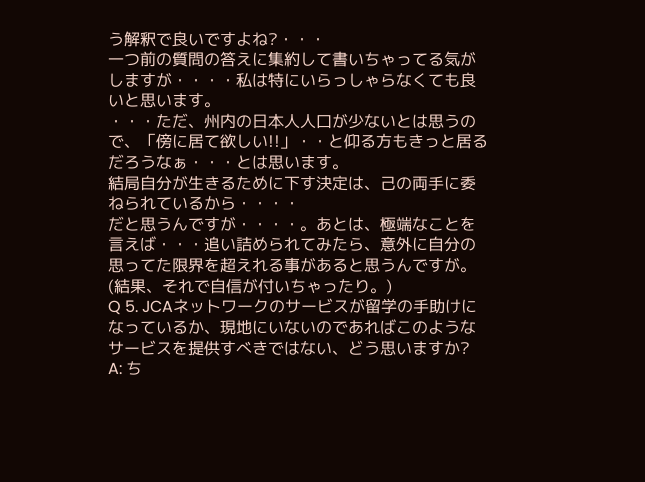う解釈で良いですよね?・・・
一つ前の質問の答えに集約して書いちゃってる気がしますが・・・・私は特にいらっしゃらなくても良いと思います。
・・・ただ、州内の日本人人口が少ないとは思うので、「傍に居て欲しい!!」・・と仰る方もきっと居るだろうなぁ・・・とは思います。
結局自分が生きるために下す決定は、己の両手に委ねられているから・・・・
だと思うんですが・・・・。あとは、極端なことを言えば・・・追い詰められてみたら、意外に自分の思ってた限界を超えれる事があると思うんですが。
(結果、それで自信が付いちゃったり。)
Q 5. JCAネットワークのサービスが留学の手助けになっているか、現地にいないのであればこのようなサービスを提供すべきではない、どう思いますか?
A: ち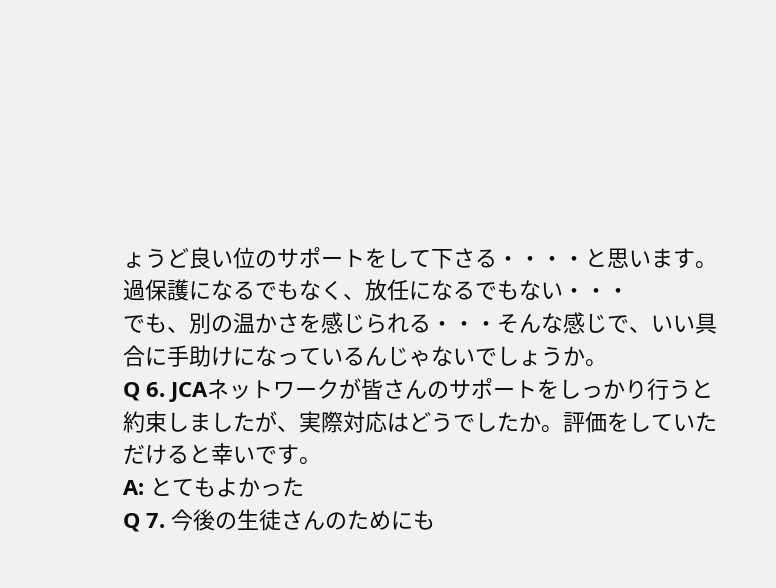ょうど良い位のサポートをして下さる・・・・と思います。
過保護になるでもなく、放任になるでもない・・・
でも、別の温かさを感じられる・・・そんな感じで、いい具合に手助けになっているんじゃないでしょうか。
Q 6. JCAネットワークが皆さんのサポートをしっかり行うと約束しましたが、実際対応はどうでしたか。評価をしていただけると幸いです。
A: とてもよかった
Q 7. 今後の生徒さんのためにも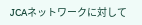JCAネットワークに対して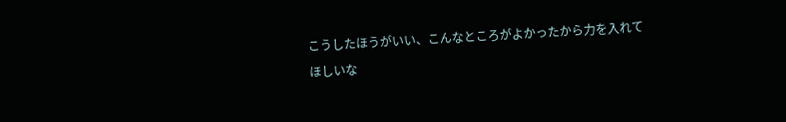こうしたほうがいい、こんなところがよかったから力を入れて
ほしいな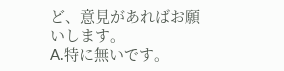ど、意見があればお願いします。
A.特に無いです。